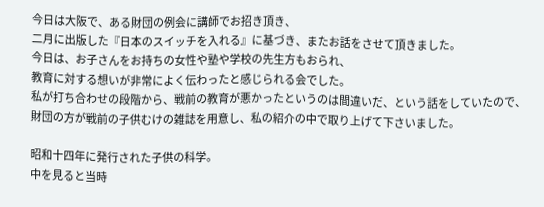今日は大阪で、ある財団の例会に講師でお招き頂き、
二月に出版した『日本のスイッチを入れる』に基づき、またお話をさせて頂きました。
今日は、お子さんをお持ちの女性や塾や学校の先生方もおられ、
教育に対する想いが非常によく伝わったと感じられる会でした。
私が打ち合わせの段階から、戦前の教育が悪かったというのは間違いだ、という話をしていたので、
財団の方が戦前の子供むけの雑誌を用意し、私の紹介の中で取り上げて下さいました。

昭和十四年に発行された子供の科学。
中を見ると当時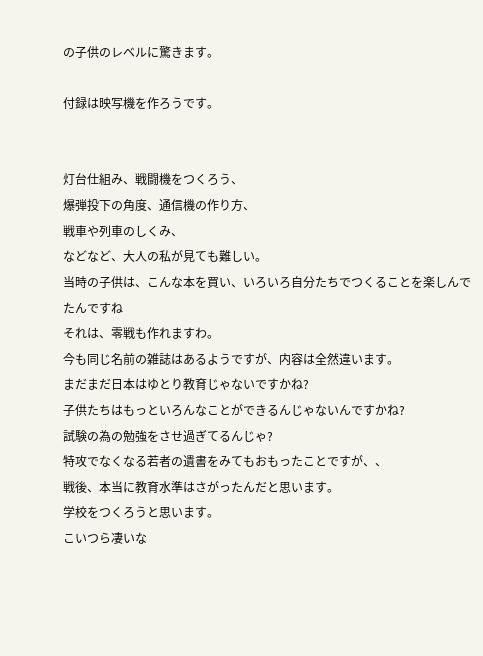の子供のレベルに驚きます。

付録は映写機を作ろうです。


灯台仕組み、戦闘機をつくろう、
爆弾投下の角度、通信機の作り方、
戦車や列車のしくみ、
などなど、大人の私が見ても難しい。
当時の子供は、こんな本を買い、いろいろ自分たちでつくることを楽しんでたんですね
それは、零戦も作れますわ。
今も同じ名前の雑誌はあるようですが、内容は全然違います。
まだまだ日本はゆとり教育じゃないですかね?
子供たちはもっといろんなことができるんじゃないんですかね?
試験の為の勉強をさせ過ぎてるんじゃ?
特攻でなくなる若者の遺書をみてもおもったことですが、、
戦後、本当に教育水準はさがったんだと思います。
学校をつくろうと思います。
こいつら凄いな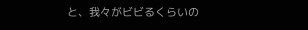と、我々がビビるくらいの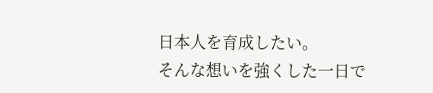日本人を育成したい。
そんな想いを強くした一日で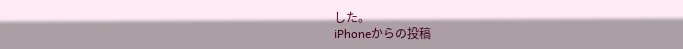した。
iPhoneからの投稿